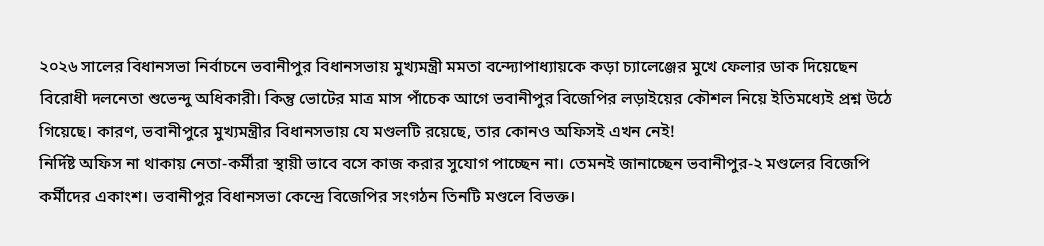২০২৬ সালের বিধানসভা নির্বাচনে ভবানীপুর বিধানসভায় মুখ্যমন্ত্রী মমতা বন্দ্যোপাধ্যায়কে কড়া চ্যালেঞ্জের মুখে ফেলার ডাক দিয়েছেন বিরোধী দলনেতা শুভেন্দু অধিকারী। কিন্তু ভোটের মাত্র মাস পাঁচেক আগে ভবানীপুর বিজেপির লড়াইয়ের কৌশল নিয়ে ইতিমধ্যেই প্রশ্ন উঠে গিয়েছে। কারণ, ভবানীপুরে মুখ্যমন্ত্রীর বিধানসভায় যে মণ্ডলটি রয়েছে, তার কোনও অফিসই এখন নেই!
নির্দিষ্ট অফিস না থাকায় নেতা-কর্মীরা স্থায়ী ভাবে বসে কাজ করার সুযোগ পাচ্ছেন না। তেমনই জানাচ্ছেন ভবানীপুর-২ মণ্ডলের বিজেপি কর্মীদের একাংশ। ভবানীপুর বিধানসভা কেন্দ্রে বিজেপির সংগঠন তিনটি মণ্ডলে বিভক্ত।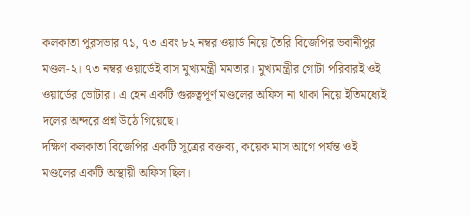কলকাতা পুরসভার ৭১, ৭৩ এবং ৮২ নম্বর ওয়ার্ড নিয়ে তৈরি বিজেপির ভবানীপুর মণ্ডল-২। ৭৩ নম্বর ওয়ার্ডেই বাস মুখ্যমন্ত্রী মমতার। মুখ্যমন্ত্রীর গোটা পরিবারই ওই ওয়ার্ডের ভোটার। এ হেন একটি গুরুত্বপূর্ণ মণ্ডলের অফিস না থাকা নিয়ে ইতিমধ্যেই দলের অন্দরে প্রশ্ন উঠে গিয়েছে।
দক্ষিণ কলকাতা বিজেপির একটি সূত্রের বক্তব্য, কয়েক মাস আগে পর্যন্ত ওই মণ্ডলের একটি অস্থায়ী অফিস ছিল।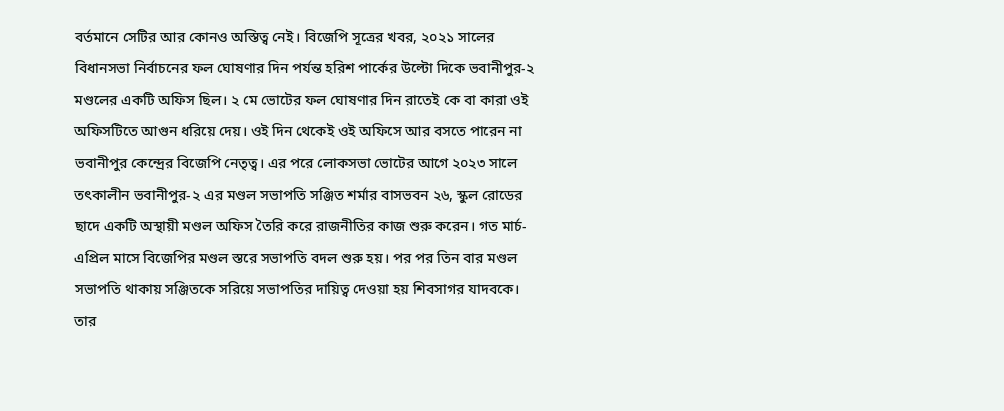বর্তমানে সেটির আর কোনও অস্তিত্ব নেই। বিজেপি সূত্রের খবর, ২০২১ সালের বিধানসভা নির্বাচনের ফল ঘোষণার দিন পর্যন্ত হরিশ পার্কের উল্টো দিকে ভবানীপুর-২ মণ্ডলের একটি অফিস ছিল। ২ মে ভোটের ফল ঘোষণার দিন রাতেই কে বা কারা ওই অফিসটিতে আগুন ধরিয়ে দেয়। ওই দিন থেকেই ওই অফিসে আর বসতে পারেন না ভবানীপুর কেন্দ্রের বিজেপি নেতৃত্ব। এর পরে লোকসভা ভোটের আগে ২০২৩ সালে তৎকালীন ভবানীপুর-২ এর মণ্ডল সভাপতি সঞ্জিত শর্মার বাসভবন ২৬, স্কুল রোডের ছাদে একটি অস্থায়ী মণ্ডল অফিস তৈরি করে রাজনীতির কাজ শুরু করেন। গত মার্চ-এপ্রিল মাসে বিজেপির মণ্ডল স্তরে সভাপতি বদল শুরু হয়। পর পর তিন বার মণ্ডল সভাপতি থাকায় সঞ্জিতকে সরিয়ে সভাপতির দায়িত্ব দেওয়া হয় শিবসাগর যাদবকে। তার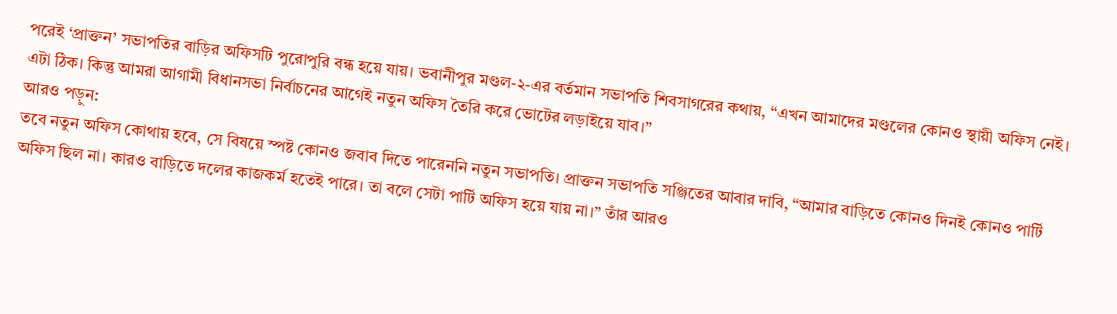পরেই ‘প্রাক্তন’ সভাপতির বাড়ির অফিসটি পুরোপুরি বন্ধ হয়ে যায়। ভবানীপুর মণ্ডল-২-এর বর্তমান সভাপতি শিবসাগরের কথায়, “এখন আমাদের মণ্ডলের কোনও স্থায়ী অফিস নেই। এটা ঠিক। কিন্তু আমরা আগামী বিধানসভা নির্বাচনের আগেই নতুন অফিস তৈরি করে ভোটের লড়াইয়ে যাব।”
আরও পড়ুন:
তবে নতুন অফিস কোথায় হবে, সে বিষয়ে স্পষ্ট কোনও জবাব দিতে পারেননি নতুন সভাপতি। প্রাক্তন সভাপতি সঞ্জিতের আবার দাবি, “আমার বাড়িতে কোনও দিনই কোনও পার্টি অফিস ছিল না। কারও বাড়িতে দলের কাজকর্ম হতেই পারে। তা বলে সেটা পার্টি অফিস হয়ে যায় না।” তাঁর আরও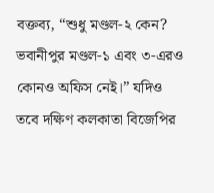বক্তব্য, “শুধু মণ্ডল-২ কেন? ভবানীপুর মণ্ডল-১ এবং ৩-এরও কোনও অফিস নেই।” যদিও তবে দক্ষিণ কলকাতা বিজেপির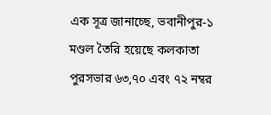এক সূত্র জানাচ্ছে, ভবানীপুর-১ মণ্ডল তৈরি হয়েছে কলকাতা পুরসভার ৬৩,৭০ এবং ৭২ নম্বর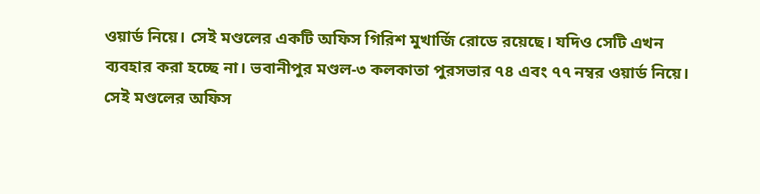ওয়ার্ড নিয়ে। সেই মণ্ডলের একটি অফিস গিরিশ মুখার্জি রোডে রয়েছে। যদিও সেটি এখন ব্যবহার করা হচ্ছে না। ভবানীপুর মণ্ডল-৩ কলকাতা পুরসভার ৭৪ এবং ৭৭ নম্বর ওয়ার্ড নিয়ে। সেই মণ্ডলের অফিস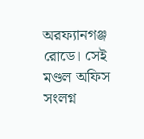অরফ্যানগঞ্জ রোডে। সেই মণ্ডল অফিস সংলগ্ন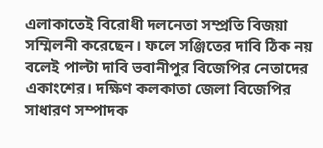এলাকাতেই বিরোধী দলনেতা সম্প্রতি বিজয়া সম্মিলনী করেছেন। ফলে সঞ্জিতের দাবি ঠিক নয় বলেই পাল্টা দাবি ভবানীপুর বিজেপির নেতাদের একাংশের। দক্ষিণ কলকাতা জেলা বিজেপির সাধারণ সম্পাদক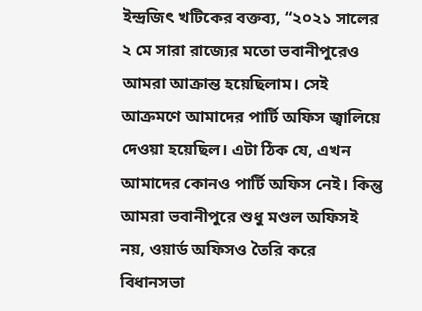ইন্দ্রজিৎ খটিকের বক্তব্য, “২০২১ সালের ২ মে সারা রাজ্যের মতো ভবানীপুরেও আমরা আক্রান্ত হয়েছিলাম। সেই আক্রমণে আমাদের পার্টি অফিস জ্বালিয়ে দেওয়া হয়েছিল। এটা ঠিক যে, এখন আমাদের কোনও পার্টি অফিস নেই। কিন্তু আমরা ভবানীপুরে শুধু মণ্ডল অফিসই নয়, ওয়ার্ড অফিসও তৈরি করে বিধানসভা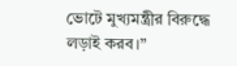ভোটে মুখ্যমন্ত্রীর বিরুদ্ধে লড়াই করব।”